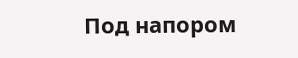Под напором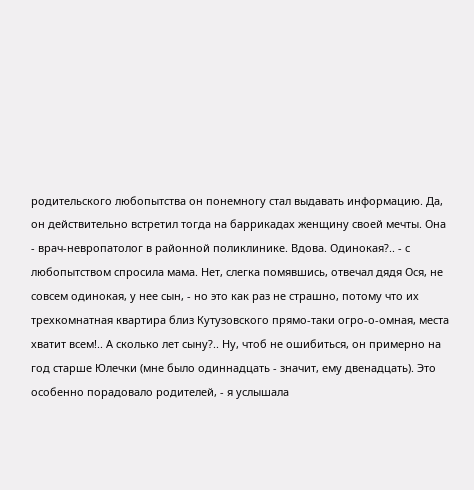родительского любопытства он понемногу стал выдавать информацию. Да, он действительно встретил тогда на баррикадах женщину своей мечты. Она - врач-невропатолог в районной поликлинике. Вдова. Одинокая?.. - с любопытством спросила мама. Нет, слегка помявшись, отвечал дядя Ося, не совсем одинокая, у нее сын, - но это как раз не страшно, потому что их трехкомнатная квартира близ Кутузовского прямо-таки огро-о-омная, места хватит всем!.. А сколько лет сыну?.. Ну, чтоб не ошибиться, он примерно на год старше Юлечки (мне было одиннадцать - значит, ему двенадцать). Это особенно порадовало родителей, - я услышала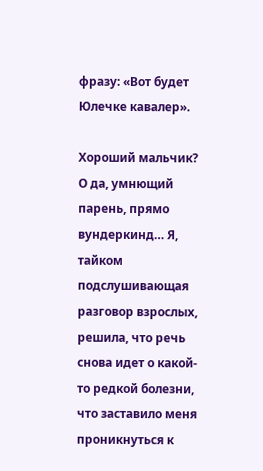фразу: «Вот будет Юлечке кавалер».

Хороший мальчик? О да, умнющий парень, прямо вундеркинд… Я, тайком подслушивающая разговор взрослых, решила, что речь снова идет о какой-то редкой болезни, что заставило меня проникнуться к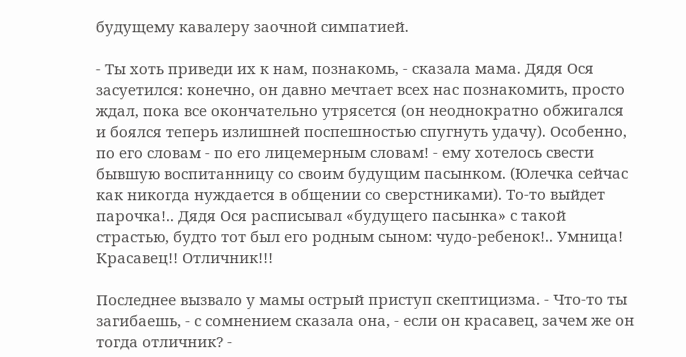будущему кавалеру заочной симпатией.

- Ты хоть приведи их к нам, познакомь, - сказала мама. Дядя Ося засуетился: конечно, он давно мечтает всех нас познакомить, просто ждал, пока все окончательно утрясется (он неоднократно обжигался и боялся теперь излишней поспешностью спугнуть удачу). Особенно, по его словам - по его лицемерным словам! - ему хотелось свести бывшую воспитанницу со своим будущим пасынком. (Юлечка сейчас как никогда нуждается в общении со сверстниками). То-то выйдет парочка!.. Дядя Ося расписывал «будущего пасынка» с такой страстью, будто тот был его родным сыном: чудо-ребенок!.. Умница! Красавец!! Отличник!!!

Последнее вызвало у мамы острый приступ скептицизма. - Что-то ты загибаешь, - с сомнением сказала она, - если он красавец, зачем же он тогда отличник? -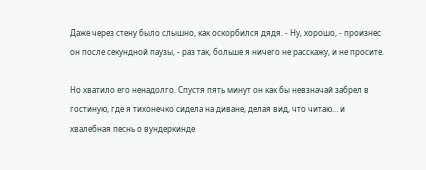Даже через стену было слышно, как оскорбился дядя. - Ну, хорошо, - произнес он после секундной паузы, - раз так, больше я ничего не расскажу, и не просите.

Но хватило его ненадолго. Спустя пять минут он как бы невзначай забрел в гостиную, где я тихонечко сидела на диване, делая вид, что читаю… и хвалебная песнь о вундеркинде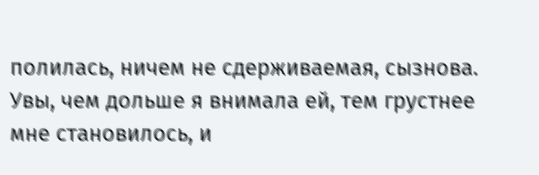полилась, ничем не сдерживаемая, сызнова. Увы, чем дольше я внимала ей, тем грустнее мне становилось, и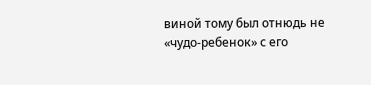виной тому был отнюдь не «чудо-ребенок» с его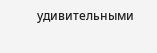удивительными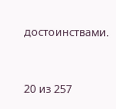достоинствами.



20 из 257